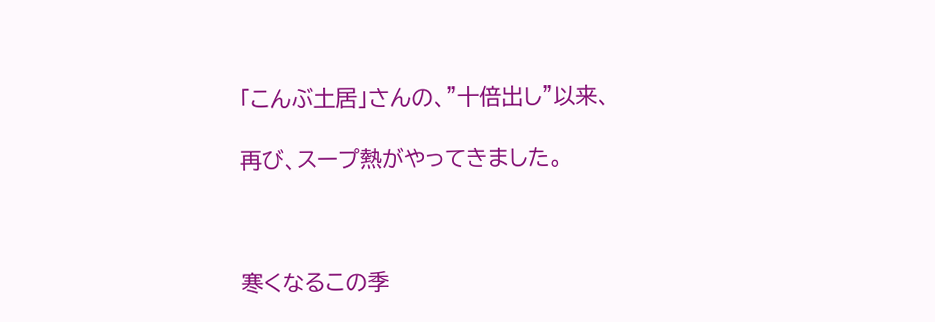「こんぶ土居」さんの、”十倍出し”以来、

再び、スープ熱がやってきました。



寒くなるこの季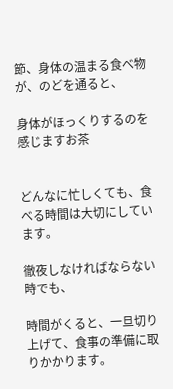節、身体の温まる食べ物が、のどを通ると、

身体がほっくりするのを感じますお茶


どんなに忙しくても、食べる時間は大切にしています。

徹夜しなければならない時でも、

時間がくると、一旦切り上げて、食事の準備に取りかかります。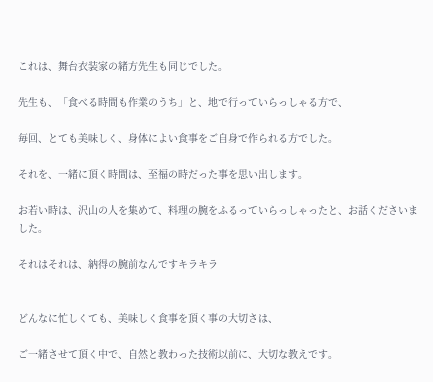これは、舞台衣装家の緒方先生も同じでした。

先生も、「食べる時間も作業のうち」と、地で行っていらっしゃる方で、

毎回、とても美味しく、身体によい食事をご自身で作られる方でした。

それを、一緒に頂く時間は、至福の時だった事を思い出します。

お若い時は、沢山の人を集めて、料理の腕をふるっていらっしゃったと、お話くださいました。

それはそれは、納得の腕前なんですキラキラ


どんなに忙しくても、美味しく食事を頂く事の大切さは、

ご一緒させて頂く中で、自然と教わった技術以前に、大切な教えです。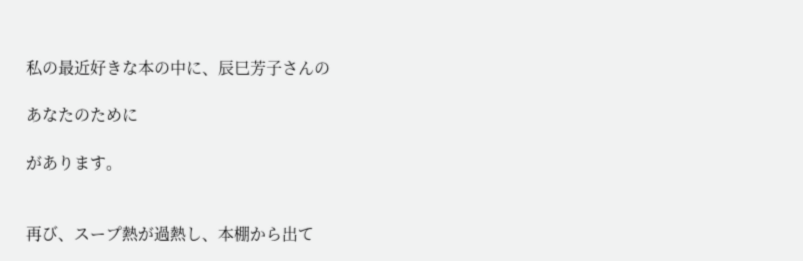私の最近好きな本の中に、辰巳芳子さんの

あなたのために

があります。


再び、スープ熱が過熱し、本棚から出て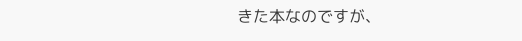きた本なのですが、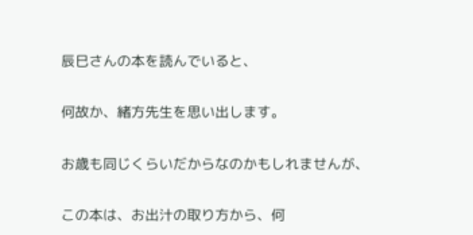辰巳さんの本を読んでいると、

何故か、緒方先生を思い出します。

お歳も同じくらいだからなのかもしれませんが、

この本は、お出汁の取り方から、何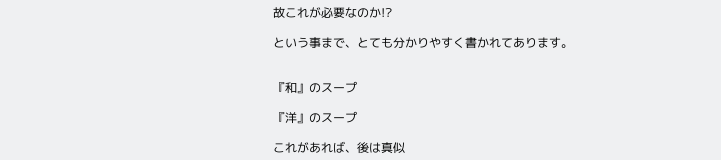故これが必要なのか!?

という事まで、とても分かりやすく書かれてあります。


『和』のスープ

『洋』のスープ

これがあれば、後は真似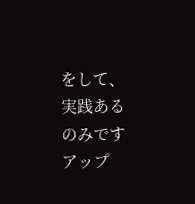をして、実践あるのみですアップ